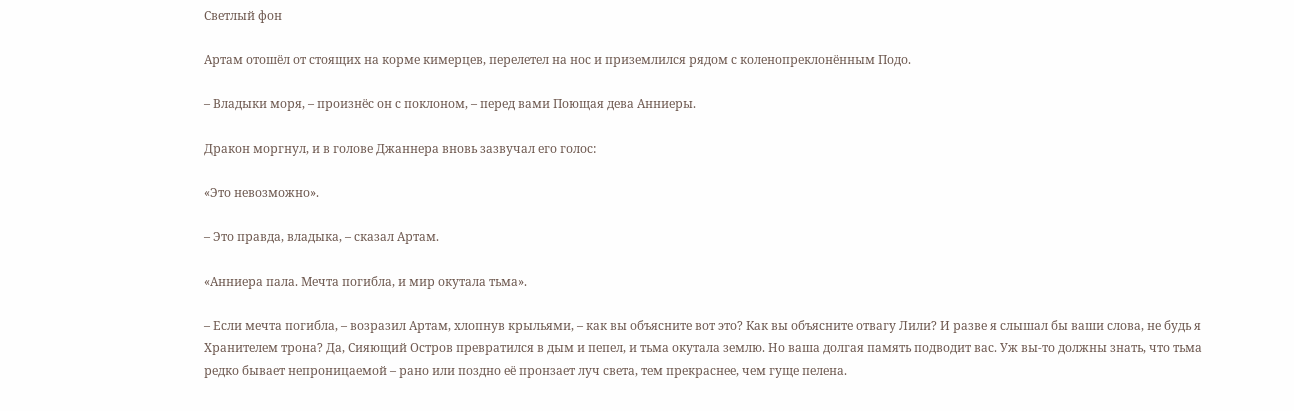Светлый фон

Артам отошёл от стоящих на корме кимерцев, перелетел на нос и приземлился рядом с коленопреклонённым Подо.

– Владыки моря, – произнёс он с поклоном, – перед вами Поющая дева Анниеры.

Дракон моргнул, и в голове Джаннера вновь зазвучал его голос:

«Это невозможно».

– Это правда, владыка, – сказал Артам.

«Анниера пала. Мечта погибла, и мир окутала тьма».

– Если мечта погибла, – возразил Артам, хлопнув крыльями, – как вы объясните вот это? Как вы объясните отвагу Лили? И разве я слышал бы ваши слова, не будь я Хранителем трона? Да, Сияющий Остров превратился в дым и пепел, и тьма окутала землю. Но ваша долгая память подводит вас. Уж вы-то должны знать, что тьма редко бывает непроницаемой – рано или поздно её пронзает луч света, тем прекраснее, чем гуще пелена.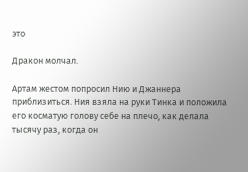это

Дракон молчал.

Артам жестом попросил Нию и Джаннера приблизиться. Ния взяла на руки Тинка и положила его косматую голову себе на плечо, как делала тысячу раз, когда он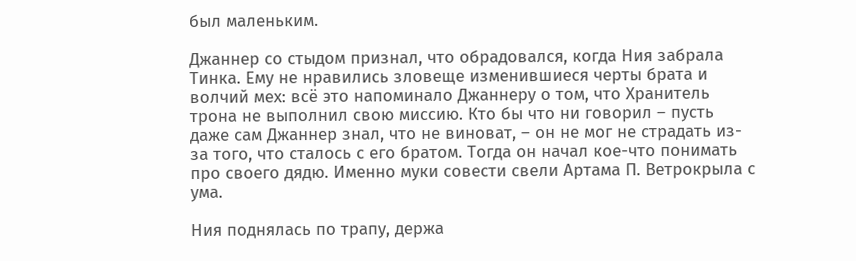был маленьким.

Джаннер со стыдом признал, что обрадовался, когда Ния забрала Тинка. Ему не нравились зловеще изменившиеся черты брата и волчий мех: всё это напоминало Джаннеру о том, что Хранитель трона не выполнил свою миссию. Кто бы что ни говорил – пусть даже сам Джаннер знал, что не виноват, – он не мог не страдать из-за того, что сталось с его братом. Тогда он начал кое-что понимать про своего дядю. Именно муки совести свели Артама П. Ветрокрыла с ума.

Ния поднялась по трапу, держа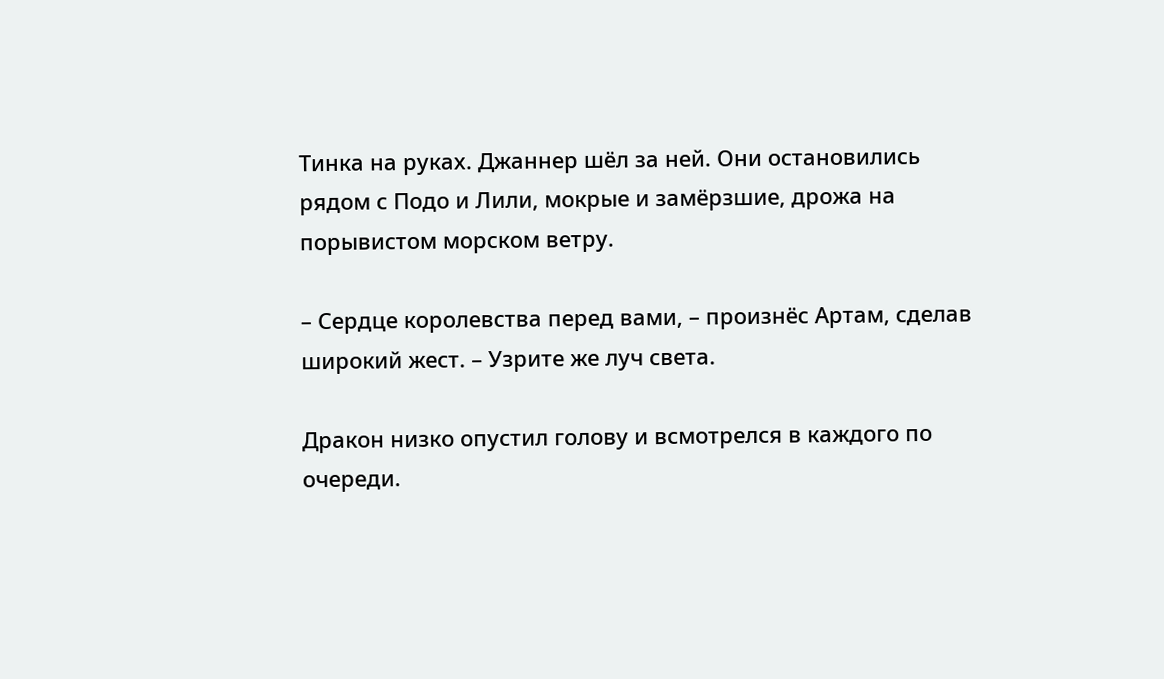Тинка на руках. Джаннер шёл за ней. Они остановились рядом с Подо и Лили, мокрые и замёрзшие, дрожа на порывистом морском ветру.

– Сердце королевства перед вами, – произнёс Артам, сделав широкий жест. – Узрите же луч света.

Дракон низко опустил голову и всмотрелся в каждого по очереди.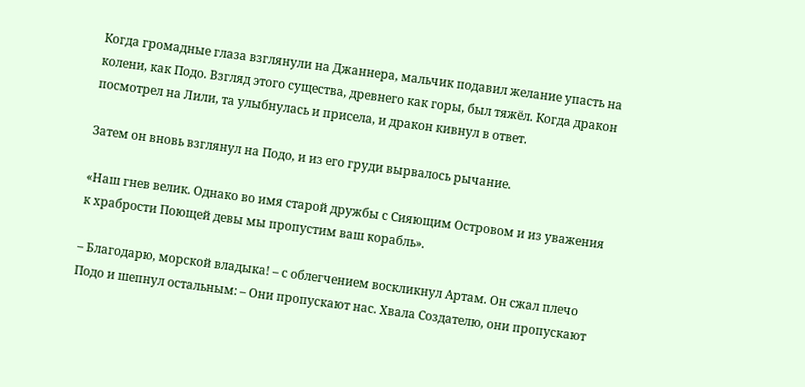Когда громадные глаза взглянули на Джаннера, мальчик подавил желание упасть на колени, как Подо. Взгляд этого существа, древнего как горы, был тяжёл. Когда дракон посмотрел на Лили, та улыбнулась и присела, и дракон кивнул в ответ.

Затем он вновь взглянул на Подо, и из его груди вырвалось рычание.

«Наш гнев велик. Однако во имя старой дружбы с Сияющим Островом и из уважения к храбрости Поющей девы мы пропустим ваш корабль».

– Благодарю, морской владыка! – с облегчением воскликнул Артам. Он сжал плечо Подо и шепнул остальным: – Они пропускают нас. Хвала Создателю, они пропускают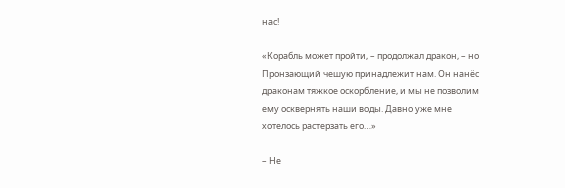нас!

«Корабль может пройти, – продолжал дракон, – но Пронзающий чешую принадлежит нам. Он нанёс драконам тяжкое оскорбление, и мы не позволим ему осквернять наши воды. Давно уже мне хотелось растерзать его…»

– Не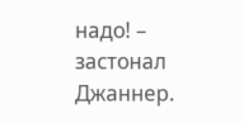надо! – застонал Джаннер.